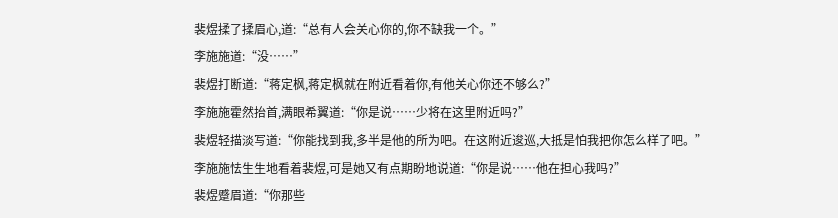裴煜揉了揉眉心,道:“总有人会关心你的,你不缺我一个。”
李施施道:“没……”
裴煜打断道:“蒋定枫,蒋定枫就在附近看着你,有他关心你还不够么?”
李施施霍然抬首,满眼希翼道:“你是说……少将在这里附近吗?”
裴煜轻描淡写道:“你能找到我,多半是他的所为吧。在这附近逡巡,大抵是怕我把你怎么样了吧。”
李施施怯生生地看着裴煜,可是她又有点期盼地说道:“你是说……他在担心我吗?”
裴煜蹙眉道:“你那些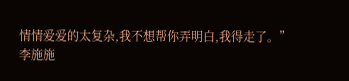情情爱爱的太复杂,我不想帮你弄明白,我得走了。”
李施施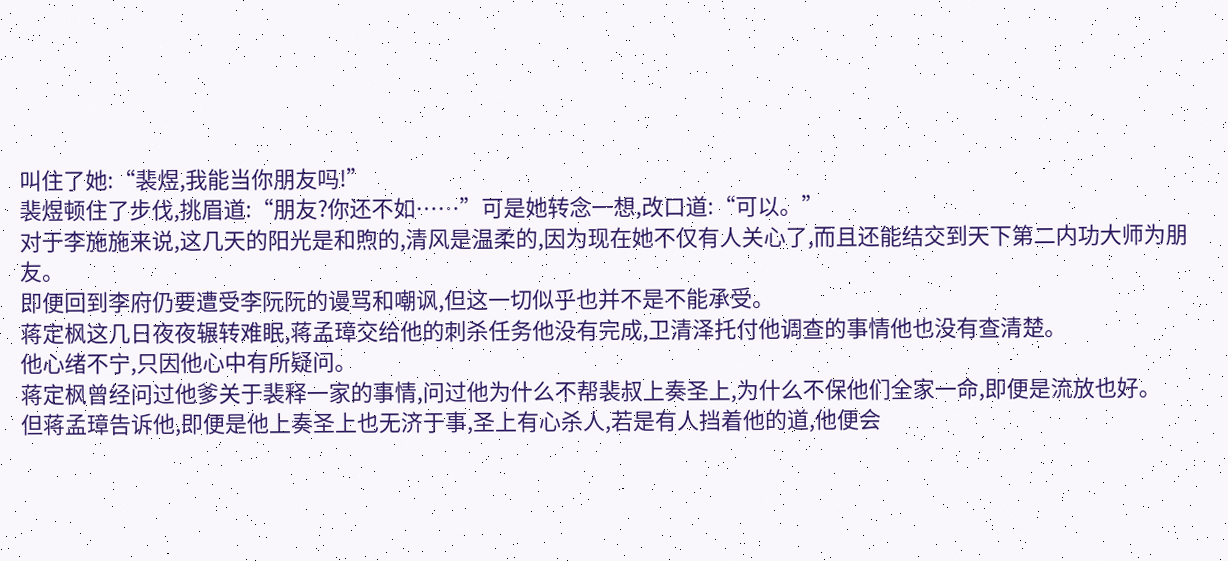叫住了她:“裴煜,我能当你朋友吗!”
裴煜顿住了步伐,挑眉道:“朋友?你还不如……”可是她转念一想,改口道:“可以。”
对于李施施来说,这几天的阳光是和煦的,清风是温柔的,因为现在她不仅有人关心了,而且还能结交到天下第二内功大师为朋友。
即便回到李府仍要遭受李阮阮的谩骂和嘲讽,但这一切似乎也并不是不能承受。
蒋定枫这几日夜夜辗转难眠,蒋孟璋交给他的刺杀任务他没有完成,卫清泽托付他调查的事情他也没有查清楚。
他心绪不宁,只因他心中有所疑问。
蒋定枫曾经问过他爹关于裴释一家的事情,问过他为什么不帮裴叔上奏圣上,为什么不保他们全家一命,即便是流放也好。
但蒋孟璋告诉他,即便是他上奏圣上也无济于事,圣上有心杀人,若是有人挡着他的道,他便会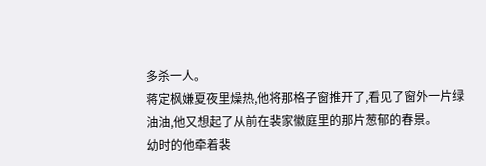多杀一人。
蒋定枫嫌夏夜里燥热,他将那格子窗推开了,看见了窗外一片绿油油,他又想起了从前在裴家徽庭里的那片葱郁的春景。
幼时的他牵着裴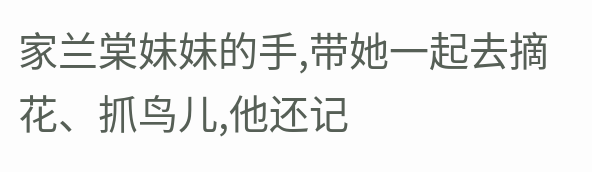家兰棠妹妹的手,带她一起去摘花、抓鸟儿,他还记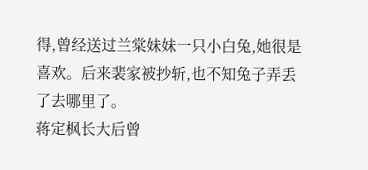得,曾经送过兰棠妹妹一只小白兔,她很是喜欢。后来裴家被抄斩,也不知兔子弄丢了去哪里了。
蒋定枫长大后曾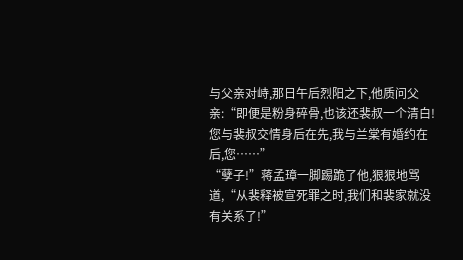与父亲对峙,那日午后烈阳之下,他质问父亲:“即便是粉身碎骨,也该还裴叔一个清白!您与裴叔交情身后在先,我与兰棠有婚约在后,您……”
“孽子!”蒋孟璋一脚踢跪了他,狠狠地骂道,“从裴释被宣死罪之时,我们和裴家就没有关系了!”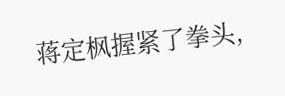蒋定枫握紧了拳头,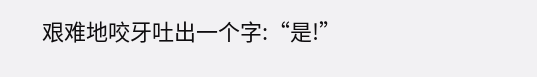艰难地咬牙吐出一个字:“是!”